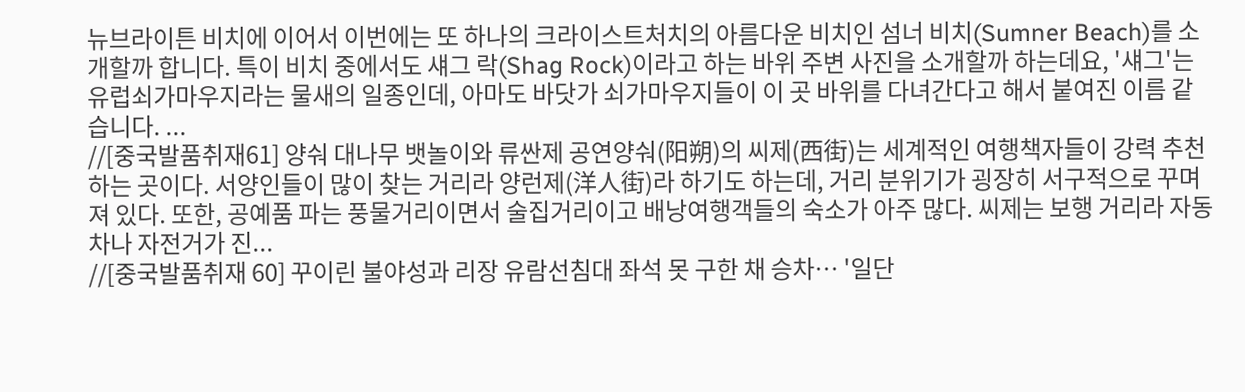뉴브라이튼 비치에 이어서 이번에는 또 하나의 크라이스트처치의 아름다운 비치인 섬너 비치(Sumner Beach)를 소개할까 합니다. 특이 비치 중에서도 섀그 락(Shag Rock)이라고 하는 바위 주변 사진을 소개할까 하는데요, '섀그'는 유럽쇠가마우지라는 물새의 일종인데, 아마도 바닷가 쇠가마우지들이 이 곳 바위를 다녀간다고 해서 붙여진 이름 같습니다. ...
//[중국발품취재61] 양숴 대나무 뱃놀이와 류싼제 공연양숴(阳朔)의 씨제(西街)는 세계적인 여행책자들이 강력 추천하는 곳이다. 서양인들이 많이 찾는 거리라 양런제(洋人街)라 하기도 하는데, 거리 분위기가 굉장히 서구적으로 꾸며져 있다. 또한, 공예품 파는 풍물거리이면서 술집거리이고 배낭여행객들의 숙소가 아주 많다. 씨제는 보행 거리라 자동차나 자전거가 진...
//[중국발품취재 60] 꾸이린 불야성과 리장 유람선침대 좌석 못 구한 채 승차… '일단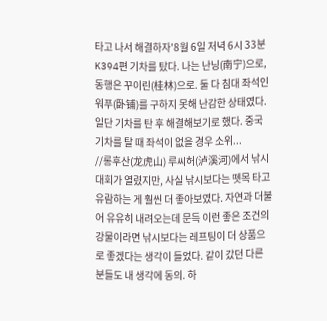타고 나서 해결하자'8월 6일 저녁 6시 33분 K394편 기차를 탔다. 나는 난닝(南宁)으로, 동행은 꾸이린(桂林)으로. 둘 다 침대 좌석인 워푸(卧铺)를 구하지 못해 난감한 상태였다. 일단 기차를 탄 후 해결해보기로 했다. 중국 기차를 탈 때 좌석이 없을 경우 소위...
//롱후산(龙虎山) 루씨허(泸溪河)에서 낚시대회가 열렸지만, 사실 낚시보다는 뗏목 타고 유람하는 게 훨씬 더 좋아보였다. 자연과 더불어 유유히 내려오는데 문득 이런 좋은 조건의 강물이라면 낚시보다는 레프팅이 더 상품으로 좋겠다는 생각이 들었다. 같이 갔던 다른 분들도 내 생각에 동의. 하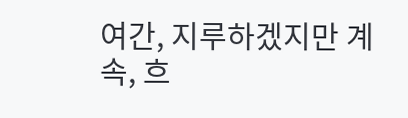여간, 지루하겠지만 계속, 흐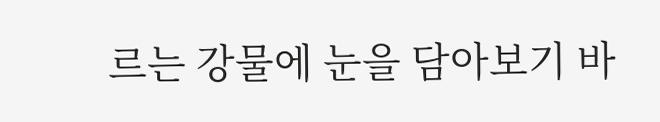르는 강물에 눈을 담아보기 바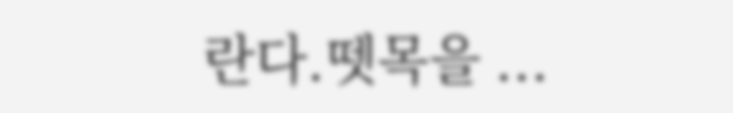란다.뗏목을 ...